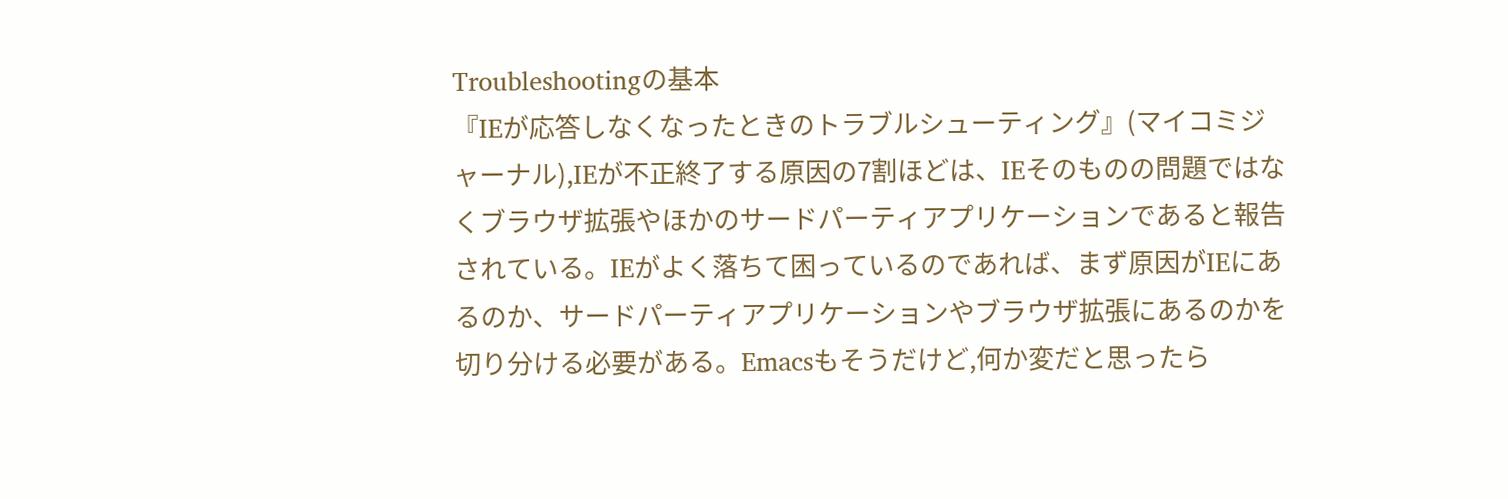Troubleshootingの基本
『IEが応答しなくなったときのトラブルシューティング』(マイコミジャーナル),IEが不正終了する原因の7割ほどは、IEそのものの問題ではなくブラウザ拡張やほかのサードパーティアプリケーションであると報告されている。IEがよく落ちて困っているのであれば、まず原因がIEにあるのか、サードパーティアプリケーションやブラウザ拡張にあるのかを切り分ける必要がある。Emacsもそうだけど,何か変だと思ったら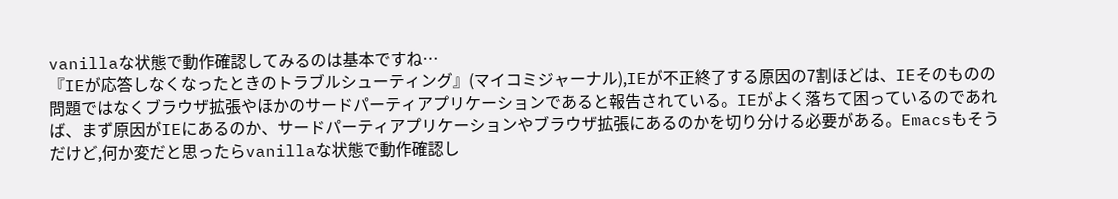vanillaな状態で動作確認してみるのは基本ですね…
『IEが応答しなくなったときのトラブルシューティング』(マイコミジャーナル),IEが不正終了する原因の7割ほどは、IEそのものの問題ではなくブラウザ拡張やほかのサードパーティアプリケーションであると報告されている。IEがよく落ちて困っているのであれば、まず原因がIEにあるのか、サードパーティアプリケーションやブラウザ拡張にあるのかを切り分ける必要がある。Emacsもそうだけど,何か変だと思ったらvanillaな状態で動作確認し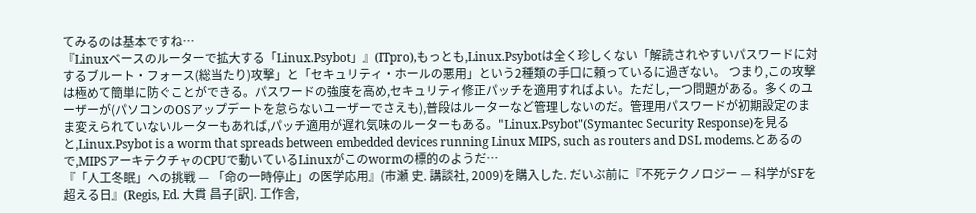てみるのは基本ですね…
『Linuxベースのルーターで拡大する「Linux.Psybot」』(ITpro),もっとも,Linux.Psybotは全く珍しくない「解読されやすいパスワードに対するブルート・フォース(総当たり)攻撃」と「セキュリティ・ホールの悪用」という2種類の手口に頼っているに過ぎない。 つまり,この攻撃は極めて簡単に防ぐことができる。パスワードの強度を高め,セキュリティ修正パッチを適用すればよい。ただし,一つ問題がある。多くのユーザーが(パソコンのOSアップデートを怠らないユーザーでさえも),普段はルーターなど管理しないのだ。管理用パスワードが初期設定のまま変えられていないルーターもあれば,パッチ適用が遅れ気味のルーターもある。"Linux.Psybot"(Symantec Security Response)を見ると,Linux.Psybot is a worm that spreads between embedded devices running Linux MIPS, such as routers and DSL modems.とあるので,MIPSアーキテクチャのCPUで動いているLinuxがこのwormの標的のようだ…
『「人工冬眠」への挑戦 — 「命の一時停止」の医学応用』(市瀬 史. 講談社, 2009)を購入した. だいぶ前に『不死テクノロジー — 科学がSFを超える日』(Regis, Ed. 大貫 昌子[訳]. 工作舎,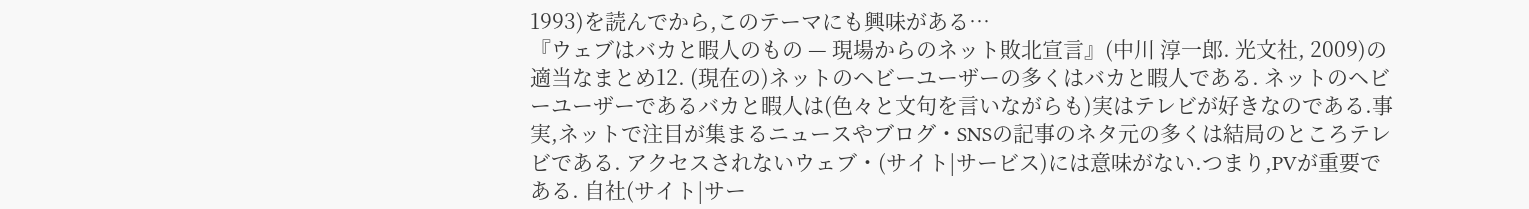1993)を読んでから,このテーマにも興味がある…
『ウェブはバカと暇人のもの — 現場からのネット敗北宣言』(中川 淳一郎. 光文社, 2009)の適当なまとめ12. (現在の)ネットのヘビーユーザーの多くはバカと暇人である. ネットのヘビーユーザーであるバカと暇人は(色々と文句を言いながらも)実はテレビが好きなのである.事実,ネットで注目が集まるニュースやブログ・SNSの記事のネタ元の多くは結局のところテレビである. アクセスされないウェブ・(サイト|サービス)には意味がない.つまり,PVが重要である. 自社(サイト|サー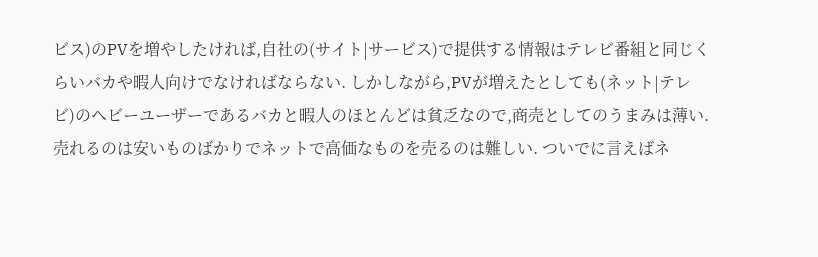ビス)のPVを増やしたければ,自社の(サイト|サービス)で提供する情報はテレビ番組と同じくらいバカや暇人向けでなければならない. しかしながら,PVが増えたとしても(ネット|テレビ)のヘビーユーザーであるバカと暇人のほとんどは貧乏なので,商売としてのうまみは薄い.売れるのは安いものばかりでネットで高価なものを売るのは難しい. ついでに言えばネ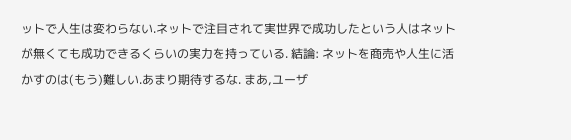ットで人生は変わらない.ネットで注目されて実世界で成功したという人はネットが無くても成功できるくらいの実力を持っている. 結論: ネットを商売や人生に活かすのは(もう)難しい.あまり期待するな. まあ,ユーザ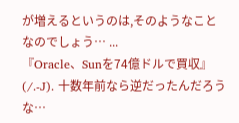が増えるというのは,そのようなことなのでしょう… ...
『Oracle、Sunを74億ドルで買収』(/.-J). 十数年前なら逆だったんだろうな…